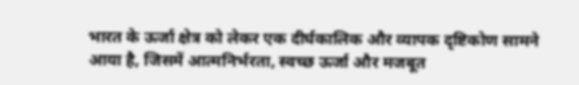भारत के ऊर्जा क्षेत्र को लेकर एक दीर्घकालिक और व्यापक दृष्टिकोण सामने आया है, जिसमें आत्मनिर्भरता, स्वच्छ ऊर्जा और मजबूत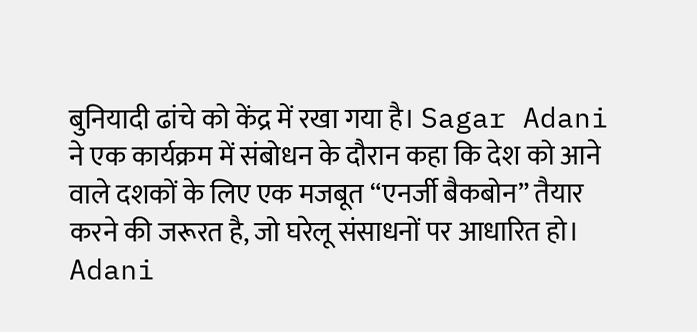बुनियादी ढांचे को केंद्र में रखा गया है। Sagar Adani ने एक कार्यक्रम में संबोधन के दौरान कहा कि देश को आने वाले दशकों के लिए एक मजबूत “एनर्जी बैकबोन” तैयार करने की जरूरत है, जो घरेलू संसाधनों पर आधारित हो।
Adani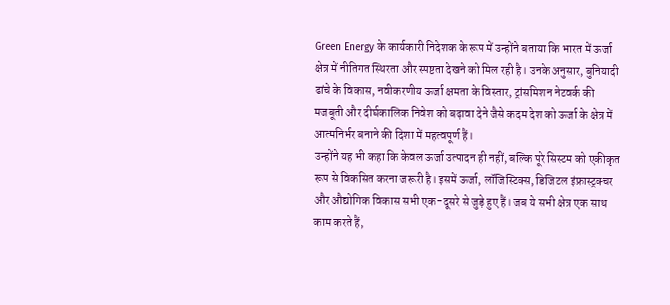Green Energy के कार्यकारी निदेशक के रूप में उन्होंने बताया कि भारत में ऊर्जा क्षेत्र में नीतिगत स्थिरता और स्पष्टता देखने को मिल रही है। उनके अनुसार, बुनियादी ढांचे के विकास, नवीकरणीय ऊर्जा क्षमता के विस्तार, ट्रांसमिशन नेटवर्क की मजबूती और दीर्घकालिक निवेश को बढ़ावा देने जैसे कदम देश को ऊर्जा के क्षेत्र में आत्मनिर्भर बनाने की दिशा में महत्वपूर्ण हैं।
उन्होंने यह भी कहा कि केवल ऊर्जा उत्पादन ही नहीं, बल्कि पूरे सिस्टम को एकीकृत रूप से विकसित करना जरूरी है। इसमें ऊर्जा, लॉजिस्टिक्स, डिजिटल इंफ्रास्ट्रक्चर और औद्योगिक विकास सभी एक-दूसरे से जुड़े हुए हैं। जब ये सभी क्षेत्र एक साथ काम करते हैं,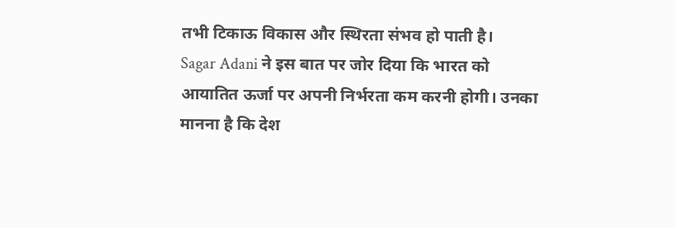तभी टिकाऊ विकास और स्थिरता संभव हो पाती है।
Sagar Adani ने इस बात पर जोर दिया कि भारत को आयातित ऊर्जा पर अपनी निर्भरता कम करनी होगी। उनका मानना है कि देश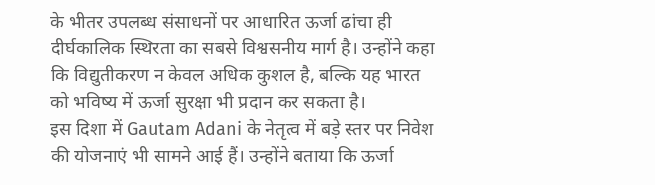के भीतर उपलब्ध संसाधनों पर आधारित ऊर्जा ढांचा ही दीर्घकालिक स्थिरता का सबसे विश्वसनीय मार्ग है। उन्होंने कहा कि विद्युतीकरण न केवल अधिक कुशल है, बल्कि यह भारत को भविष्य में ऊर्जा सुरक्षा भी प्रदान कर सकता है।
इस दिशा में Gautam Adani के नेतृत्व में बड़े स्तर पर निवेश की योजनाएं भी सामने आई हैं। उन्होंने बताया कि ऊर्जा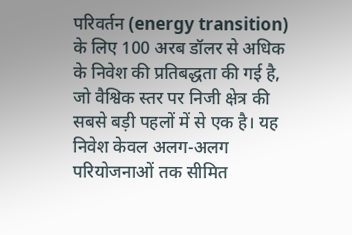परिवर्तन (energy transition) के लिए 100 अरब डॉलर से अधिक के निवेश की प्रतिबद्धता की गई है, जो वैश्विक स्तर पर निजी क्षेत्र की सबसे बड़ी पहलों में से एक है। यह निवेश केवल अलग-अलग परियोजनाओं तक सीमित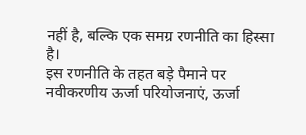नहीं है, बल्कि एक समग्र रणनीति का हिस्सा है।
इस रणनीति के तहत बड़े पैमाने पर नवीकरणीय ऊर्जा परियोजनाएं, ऊर्जा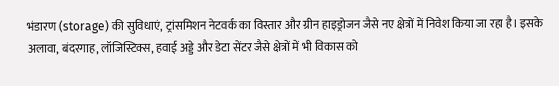भंडारण (storage) की सुविधाएं, ट्रांसमिशन नेटवर्क का विस्तार और ग्रीन हाइड्रोजन जैसे नए क्षेत्रों में निवेश किया जा रहा है। इसके अलावा, बंदरगाह, लॉजिस्टिक्स, हवाई अड्डे और डेटा सेंटर जैसे क्षेत्रों में भी विकास को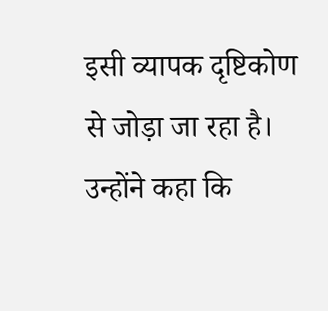इसी व्यापक दृष्टिकोण से जोड़ा जा रहा है।
उन्होंने कहा कि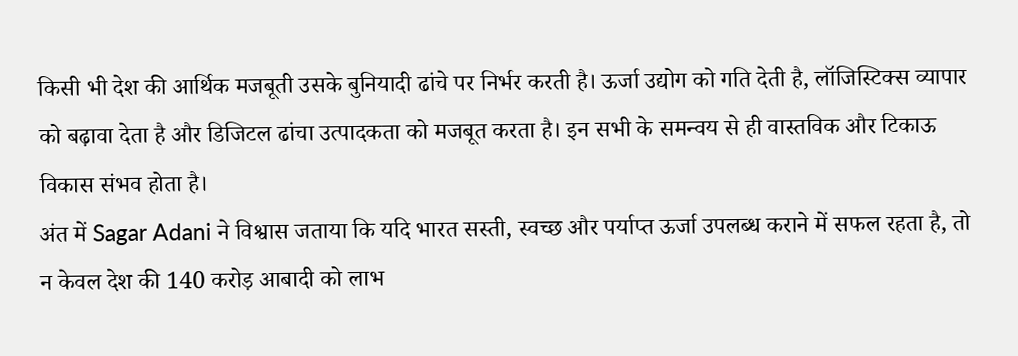किसी भी देश की आर्थिक मजबूती उसके बुनियादी ढांचे पर निर्भर करती है। ऊर्जा उद्योग को गति देती है, लॉजिस्टिक्स व्यापार को बढ़ावा देता है और डिजिटल ढांचा उत्पादकता को मजबूत करता है। इन सभी के समन्वय से ही वास्तविक और टिकाऊ विकास संभव होता है।
अंत में Sagar Adani ने विश्वास जताया कि यदि भारत सस्ती, स्वच्छ और पर्याप्त ऊर्जा उपलब्ध कराने में सफल रहता है, तो न केवल देश की 140 करोड़ आबादी को लाभ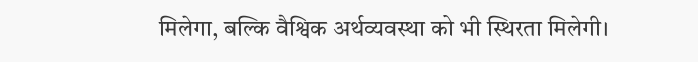मिलेगा, बल्कि वैश्विक अर्थव्यवस्था को भी स्थिरता मिलेगी।